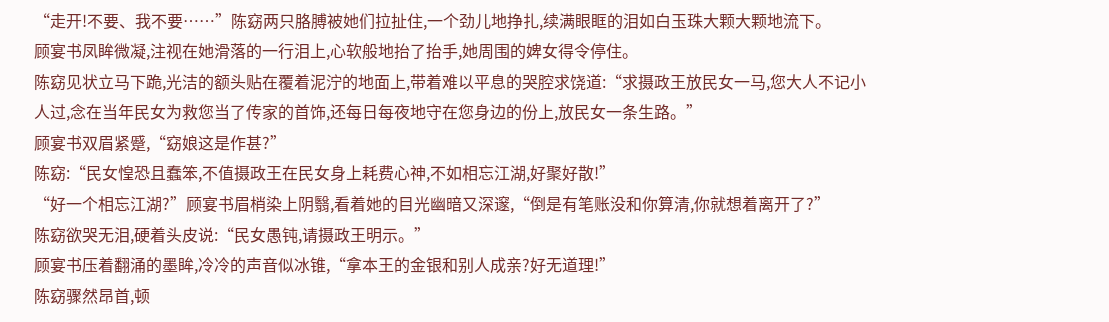“走开!不要、我不要……”陈窈两只胳膊被她们拉扯住,一个劲儿地挣扎,续满眼眶的泪如白玉珠大颗大颗地流下。
顾宴书凤眸微凝,注视在她滑落的一行泪上,心软般地抬了抬手,她周围的婢女得令停住。
陈窈见状立马下跪,光洁的额头贴在覆着泥泞的地面上,带着难以平息的哭腔求饶道:“求摄政王放民女一马,您大人不记小人过,念在当年民女为救您当了传家的首饰,还每日每夜地守在您身边的份上,放民女一条生路。”
顾宴书双眉紧蹙,“窈娘这是作甚?”
陈窈:“民女惶恐且蠢笨,不值摄政王在民女身上耗费心神,不如相忘江湖,好聚好散!”
“好一个相忘江湖?”顾宴书眉梢染上阴翳,看着她的目光幽暗又深邃,“倒是有笔账没和你算清,你就想着离开了?”
陈窈欲哭无泪,硬着头皮说:“民女愚钝,请摄政王明示。”
顾宴书压着翻涌的墨眸,冷冷的声音似冰锥,“拿本王的金银和别人成亲?好无道理!”
陈窈骤然昂首,顿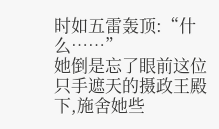时如五雷轰顶:“什么……”
她倒是忘了眼前这位只手遮天的摄政王殿下,施舍她些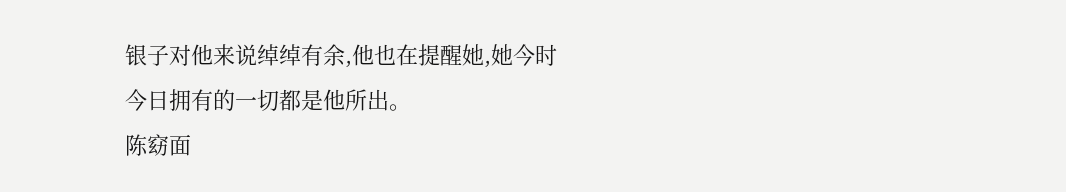银子对他来说绰绰有余,他也在提醒她,她今时今日拥有的一切都是他所出。
陈窈面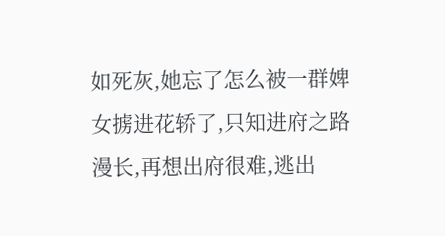如死灰,她忘了怎么被一群婢女掳进花轿了,只知进府之路漫长,再想出府很难,逃出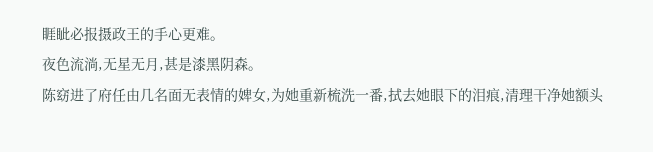睚眦必报摄政王的手心更难。
夜色流淌,无星无月,甚是漆黑阴森。
陈窈进了府任由几名面无表情的婢女,为她重新梳洗一番,拭去她眼下的泪痕,清理干净她额头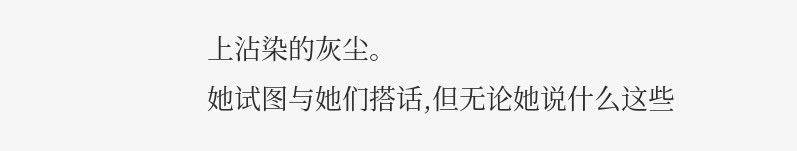上沾染的灰尘。
她试图与她们搭话,但无论她说什么这些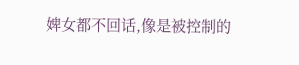婢女都不回话,像是被控制的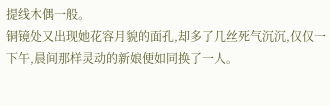提线木偶一般。
铜镜处又出现她花容月貌的面孔,却多了几丝死气沉沉,仅仅一下午,晨间那样灵动的新娘便如同换了一人。